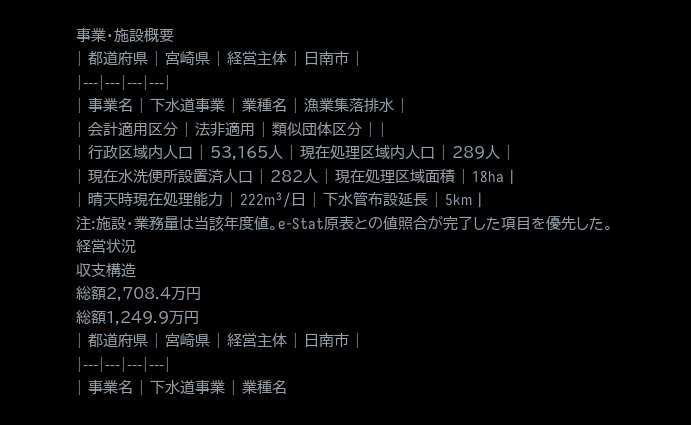事業・施設概要
| 都道府県 | 宮崎県 | 経営主体 | 日南市 |
|---|---|---|---|
| 事業名 | 下水道事業 | 業種名 | 漁業集落排水 |
| 会計適用区分 | 法非適用 | 類似団体区分 | |
| 行政区域内人口 | 53,165人 | 現在処理区域内人口 | 289人 |
| 現在水洗便所設置済人口 | 282人 | 現在処理区域面積 | 18ha |
| 晴天時現在処理能力 | 222m³/日 | 下水管布設延長 | 5km |
注:施設・業務量は当該年度値。e-Stat原表との値照合が完了した項目を優先した。
経営状況
収支構造
総額2,708.4万円
総額1,249.9万円
| 都道府県 | 宮崎県 | 経営主体 | 日南市 |
|---|---|---|---|
| 事業名 | 下水道事業 | 業種名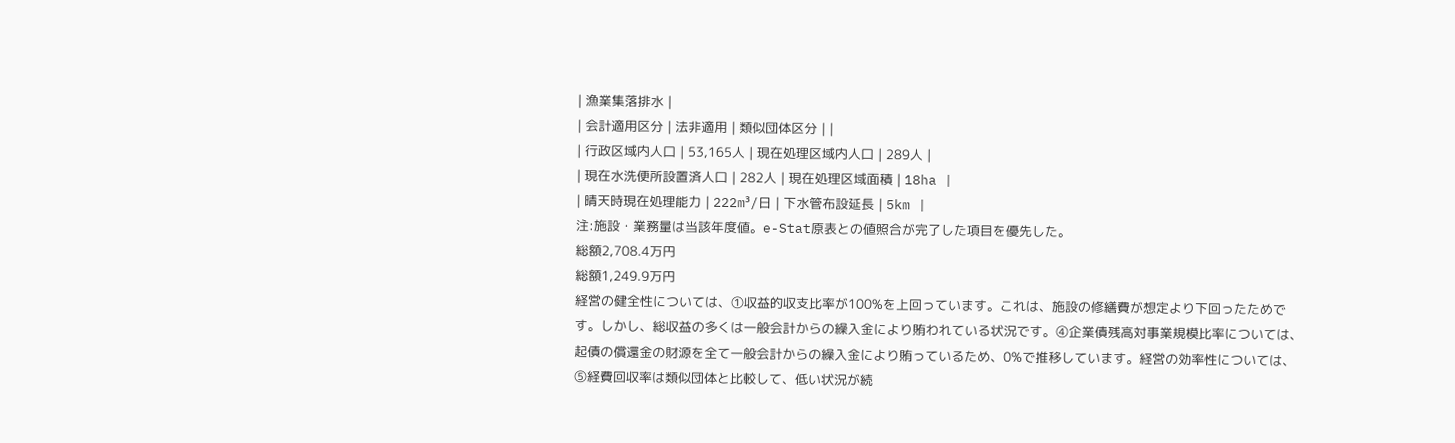| 漁業集落排水 |
| 会計適用区分 | 法非適用 | 類似団体区分 | |
| 行政区域内人口 | 53,165人 | 現在処理区域内人口 | 289人 |
| 現在水洗便所設置済人口 | 282人 | 現在処理区域面積 | 18ha |
| 晴天時現在処理能力 | 222m³/日 | 下水管布設延長 | 5km |
注:施設・業務量は当該年度値。e-Stat原表との値照合が完了した項目を優先した。
総額2,708.4万円
総額1,249.9万円
経営の健全性については、①収益的収支比率が100%を上回っています。これは、施設の修繕費が想定より下回ったためです。しかし、総収益の多くは一般会計からの繰入金により賄われている状況です。④企業債残高対事業規模比率については、起債の償還金の財源を全て一般会計からの繰入金により賄っているため、0%で推移しています。経営の効率性については、⑤経費回収率は類似団体と比較して、低い状況が続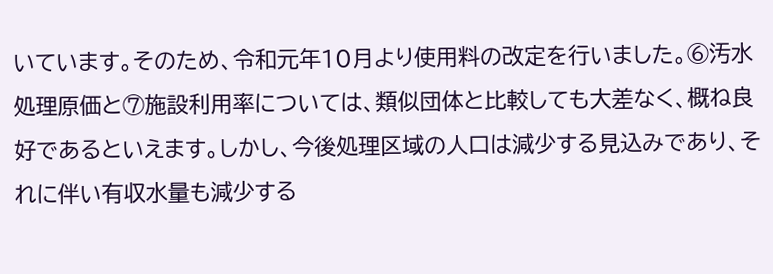いています。そのため、令和元年10月より使用料の改定を行いました。⑥汚水処理原価と⑦施設利用率については、類似団体と比較しても大差なく、概ね良好であるといえます。しかし、今後処理区域の人口は減少する見込みであり、それに伴い有収水量も減少する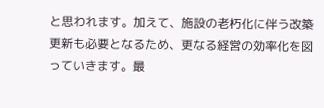と思われます。加えて、施設の老朽化に伴う改築更新も必要となるため、更なる経営の効率化を図っていきます。最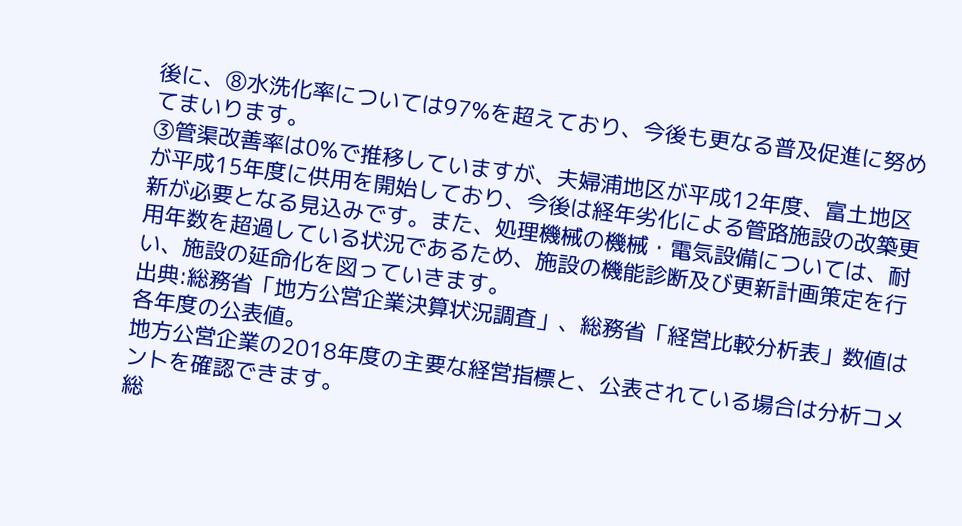後に、⑧水洗化率については97%を超えており、今後も更なる普及促進に努めてまいります。
③管渠改善率は0%で推移していますが、夫婦浦地区が平成12年度、富土地区が平成15年度に供用を開始しており、今後は経年劣化による管路施設の改築更新が必要となる見込みです。また、処理機械の機械・電気設備については、耐用年数を超過している状況であるため、施設の機能診断及び更新計画策定を行い、施設の延命化を図っていきます。
出典:総務省「地方公営企業決算状況調査」、総務省「経営比較分析表」数値は各年度の公表値。
地方公営企業の2018年度の主要な経営指標と、公表されている場合は分析コメントを確認できます。
総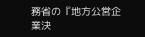務省の『地方公営企業決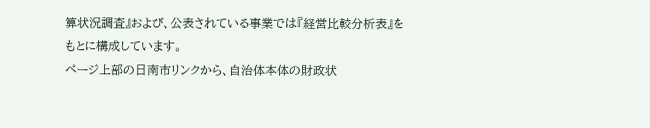算状況調査』および、公表されている事業では『経営比較分析表』をもとに構成しています。
ページ上部の日南市リンクから、自治体本体の財政状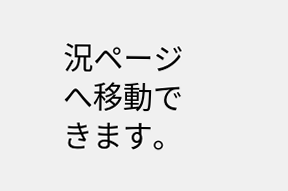況ページへ移動できます。